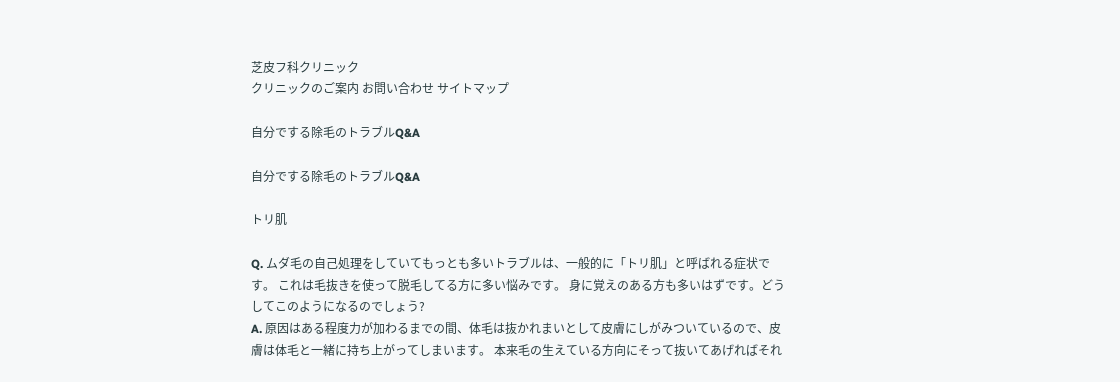芝皮フ科クリニック
クリニックのご案内 お問い合わせ サイトマップ

自分でする除毛のトラブルQ&A

自分でする除毛のトラブルQ&A

トリ肌

Q. ムダ毛の自己処理をしていてもっとも多いトラブルは、一般的に「トリ肌」と呼ばれる症状です。 これは毛抜きを使って脱毛してる方に多い悩みです。 身に覚えのある方も多いはずです。どうしてこのようになるのでしょう?
A. 原因はある程度力が加わるまでの間、体毛は抜かれまいとして皮膚にしがみついているので、皮膚は体毛と一緒に持ち上がってしまいます。 本来毛の生えている方向にそって抜いてあげればそれ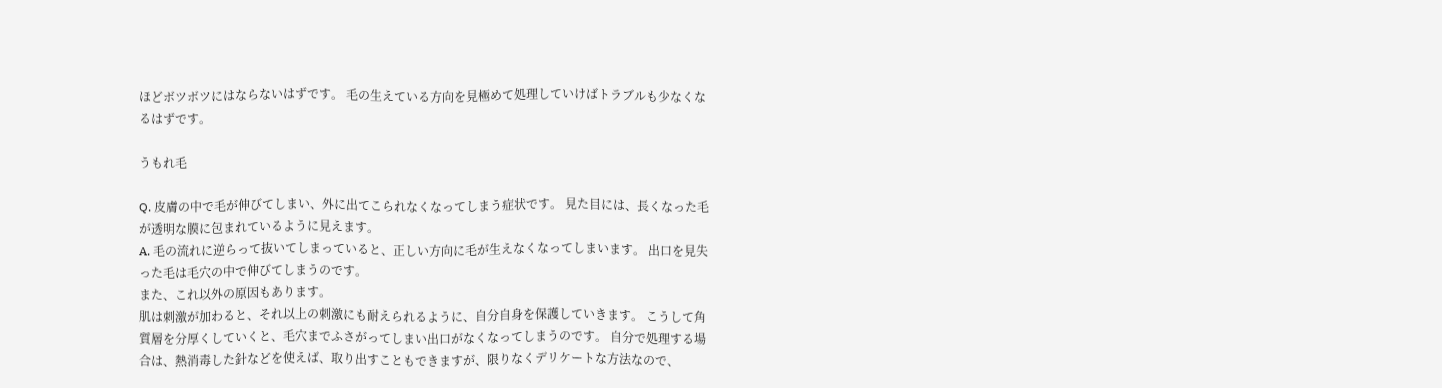ほどボツボツにはならないはずです。 毛の生えている方向を見極めて処理していけばトラブルも少なくなるはずです。

うもれ毛

Q. 皮膚の中で毛が伸びてしまい、外に出てこられなくなってしまう症状です。 見た目には、長くなった毛が透明な膜に包まれているように見えます。
A. 毛の流れに逆らって抜いてしまっていると、正しい方向に毛が生えなくなってしまいます。 出口を見失った毛は毛穴の中で伸びてしまうのです。
また、これ以外の原因もあります。
肌は刺激が加わると、それ以上の刺激にも耐えられるように、自分自身を保護していきます。 こうして角質層を分厚くしていくと、毛穴までふさがってしまい出口がなくなってしまうのです。 自分で処理する場合は、熱消毒した針などを使えば、取り出すこともできますが、限りなくデリケートな方法なので、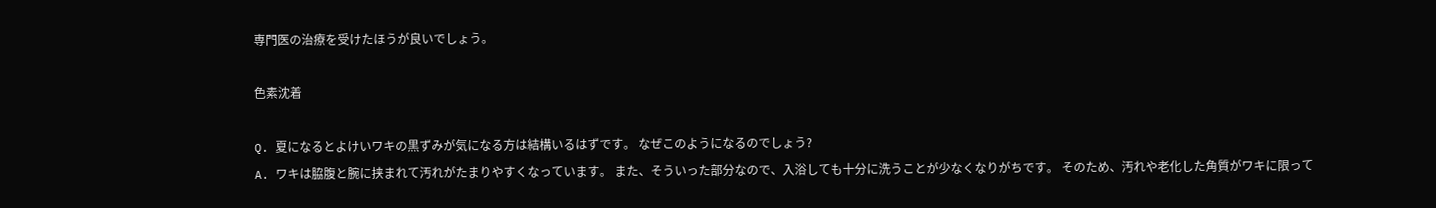専門医の治療を受けたほうが良いでしょう。

色素沈着

Q. 夏になるとよけいワキの黒ずみが気になる方は結構いるはずです。 なぜこのようになるのでしょう?
A. ワキは脇腹と腕に挟まれて汚れがたまりやすくなっています。 また、そういった部分なので、入浴しても十分に洗うことが少なくなりがちです。 そのため、汚れや老化した角質がワキに限って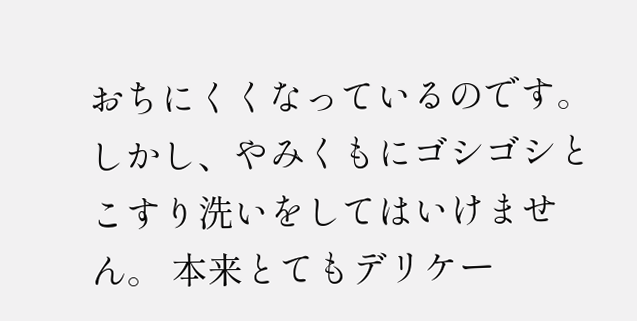おちにくくなっているのです。
しかし、やみくもにゴシゴシとこすり洗いをしてはいけません。 本来とてもデリケー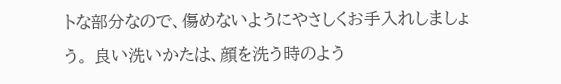トな部分なので、傷めないようにやさしくお手入れしましょう。 良い洗いかたは、顔を洗う時のよう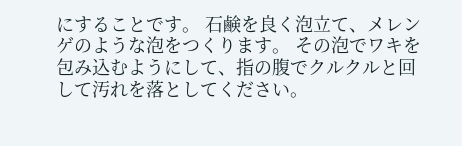にすることです。 石鹸を良く泡立て、メレンゲのような泡をつくります。 その泡でワキを包み込むようにして、指の腹でクルクルと回して汚れを落としてください。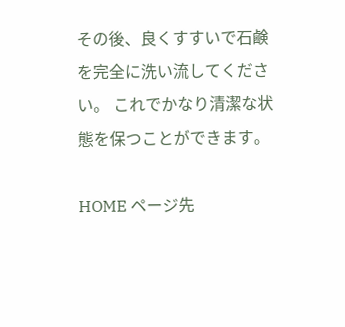その後、良くすすいで石鹸を完全に洗い流してください。 これでかなり清潔な状態を保つことができます。

HOME ページ先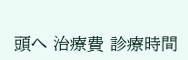頭へ 治療費 診療時間